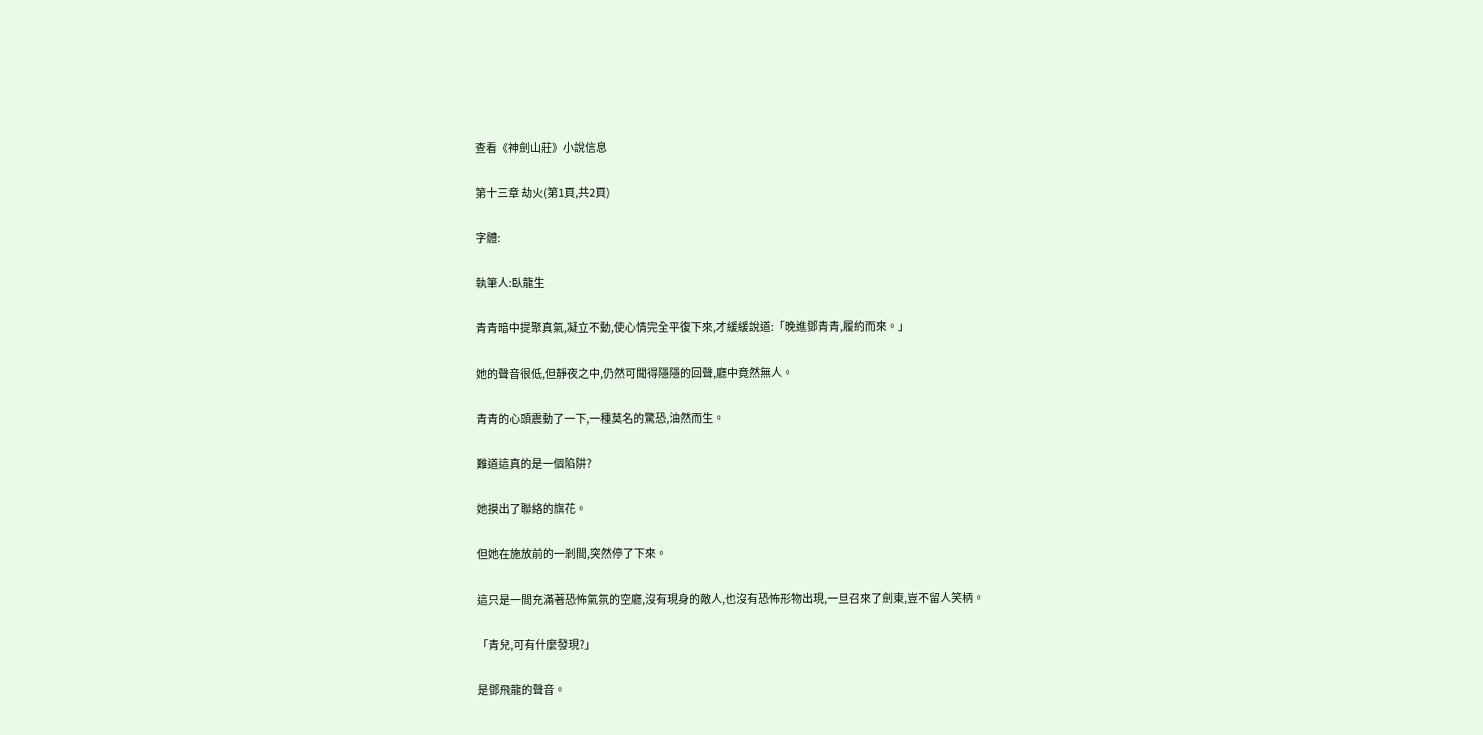查看《神劍山莊》小說信息

第十三章 劫火(第1頁,共2頁)

字體:

執筆人:臥龍生

青青暗中提聚真氣,凝立不動,使心情完全平復下來,才緩緩說道:「晚進鄧青青,履約而來。」

她的聲音很低,但靜夜之中,仍然可聞得隱隱的回聲,廳中竟然無人。

青青的心頭震動了一下,一種莫名的驚恐,油然而生。

難道這真的是一個陷阱?

她摸出了聯絡的旗花。

但她在施放前的一剎間,突然停了下來。

這只是一間充滿著恐怖氣氛的空廳,沒有現身的敵人,也沒有恐怖形物出現,一旦召來了劍東,豈不留人笑柄。

「青兒,可有什麼發現?」

是鄧飛龍的聲音。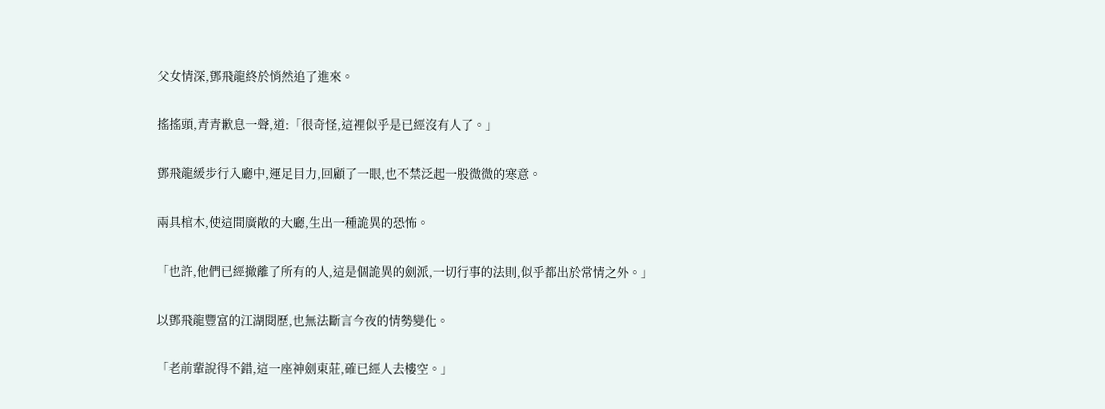父女情深,鄧飛龍終於悄然追了進來。

搖搖頭,青青歉息一聲,道:「很奇怪,這裡似乎是已經沒有人了。」

鄧飛龍緩步行入廳中,運足目力,回顧了一眼,也不禁泛起一股微微的寒意。

兩具棺木,使這間廣敞的大廳,生出一種詭異的恐怖。

「也許,他們已經撤離了所有的人,這是個詭異的劍派,一切行事的法則,似乎都出於常情之外。」

以鄧飛龍豐富的江湖閱歷,也無法斷言今夜的情勢變化。

「老前輩說得不錯,這一座神劍東莊,確已經人去樓空。」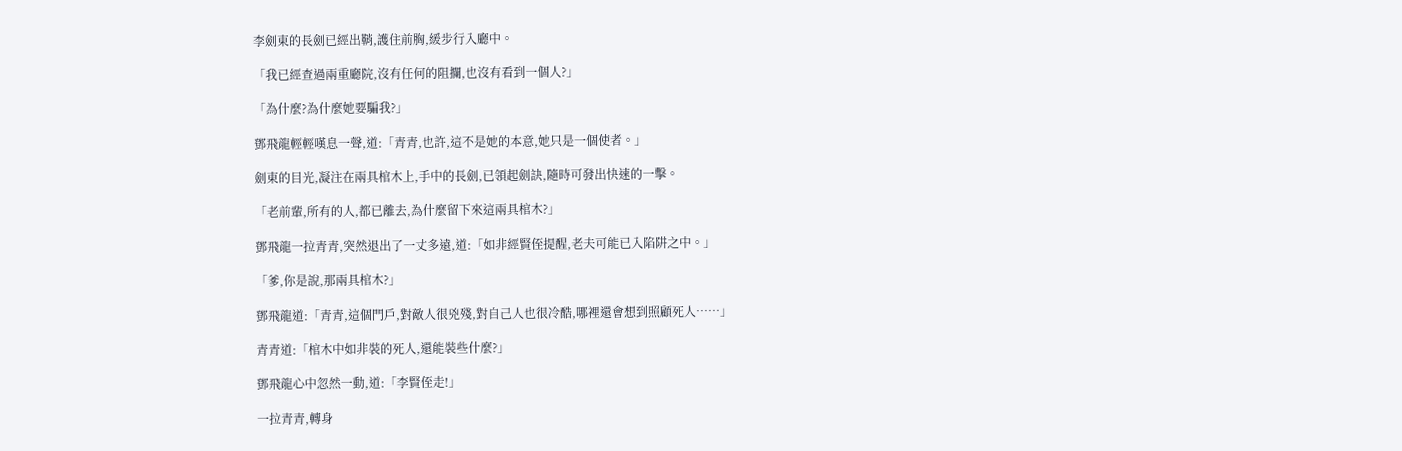李劍東的長劍已經出鞘,護住前胸,緩步行入廳中。

「我已經查過兩重廳院,沒有任何的阻攔,也沒有看到一個人?」

「為什麼?為什麼她要騙我?」

鄧飛龍輕輕嘆息一聲,道:「青青,也許,這不是她的本意,她只是一個使者。」

劍東的目光,凝注在兩具棺木上,手中的長劍,已領起劍訣,隨時可發出快速的一擊。

「老前輩,所有的人,都已離去,為什麼留下來這兩具棺木?」

鄧飛龍一拉青青,突然退出了一丈多遠,道:「如非經賢侄提醒,老夫可能已入陷阱之中。」

「爹,你是說,那兩具棺木?」

鄧飛龍道:「青青,這個門戶,對敵人很兇殘,對自己人也很冷酷,哪裡還會想到照顧死人……」

青青道:「棺木中如非裝的死人,還能裝些什麼?」

鄧飛龍心中忽然一動,道:「李賢侄走!」

一拉青青,轉身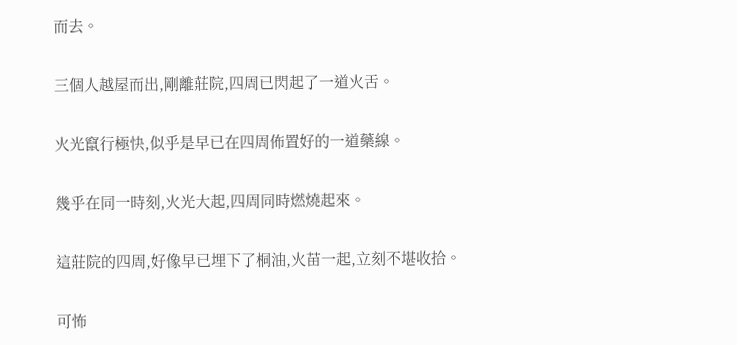而去。

三個人越屋而出,剛離莊院,四周已閃起了一道火舌。

火光竄行極快,似乎是早已在四周佈置好的一道藥線。

幾乎在同一時刻,火光大起,四周同時燃燒起來。

這莊院的四周,好像早已埋下了桐油,火苗一起,立刻不堪收拾。

可怖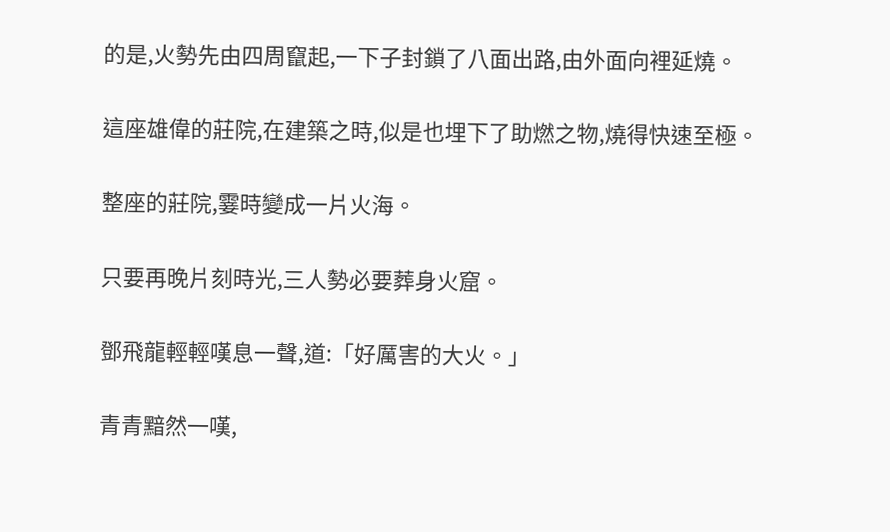的是,火勢先由四周竄起,一下子封鎖了八面出路,由外面向裡延燒。

這座雄偉的莊院,在建築之時,似是也埋下了助燃之物,燒得快速至極。

整座的莊院,霎時變成一片火海。

只要再晚片刻時光,三人勢必要葬身火窟。

鄧飛龍輕輕嘆息一聲,道:「好厲害的大火。」

青青黯然一嘆,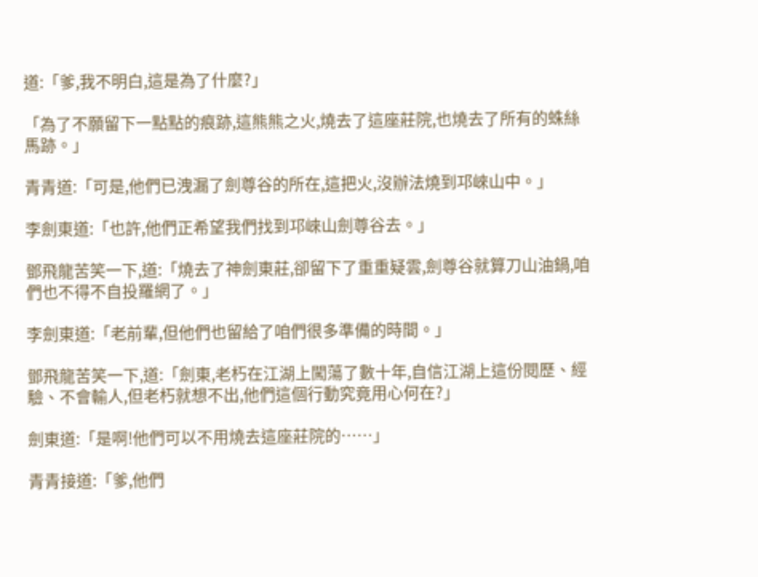道:「爹,我不明白,這是為了什麼?」

「為了不願留下一點點的痕跡,這熊熊之火,燒去了這座莊院,也燒去了所有的蛛絲馬跡。」

青青道:「可是,他們已洩漏了劍尊谷的所在,這把火,沒辦法燒到邛崍山中。」

李劍東道:「也許,他們正希望我們找到邛崍山劍尊谷去。」

鄧飛龍苦笑一下,道:「燒去了神劍東莊,卻留下了重重疑雲,劍尊谷就算刀山油鍋,咱們也不得不自投羅網了。」

李劍東道:「老前輩,但他們也留給了咱們很多準備的時間。」

鄧飛龍苦笑一下,道:「劍東,老朽在江湖上闖蕩了數十年,自信江湖上這份閱歷、經驗、不會輸人,但老朽就想不出,他們這個行動究竟用心何在?」

劍東道:「是啊!他們可以不用燒去這座莊院的……」

青青接道:「爹,他們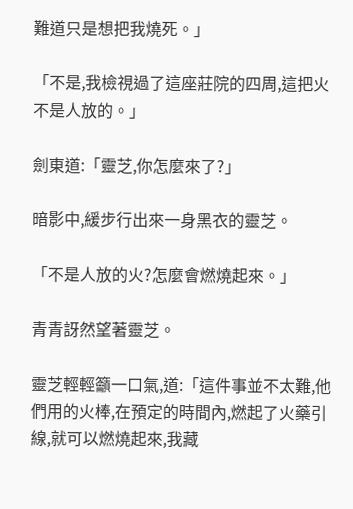難道只是想把我燒死。」

「不是,我檢視過了這座莊院的四周,這把火不是人放的。」

劍東道:「靈芝,你怎麼來了?」

暗影中,緩步行出來一身黑衣的靈芝。

「不是人放的火?怎麼會燃燒起來。」

青青訝然望著靈芝。

靈芝輕輕籲一口氣,道:「這件事並不太難,他們用的火棒,在預定的時間內,燃起了火藥引線,就可以燃燒起來,我藏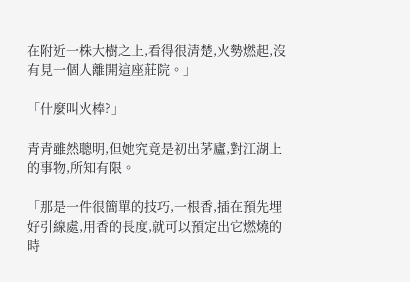在附近一株大樹之上,看得很清楚,火勢燃起,沒有見一個人離開這座莊院。」

「什麼叫火棒?」

青青雖然聰明,但她究竟是初出茅廬,對江湖上的事物,所知有限。

「那是一件很簡單的技巧,一根香,插在預先埋好引線處,用香的長度,就可以預定出它燃燒的時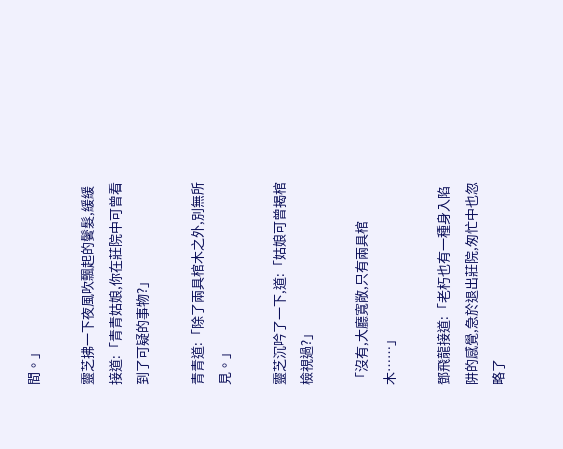間。」

靈芝拂一下夜風吹飄起的鬢髮,緩緩接道:「青青姑娘,你在莊院中可曾看到了可疑的事物?」

青青道:「除了兩具棺木之外,別無所見。」

靈芝沉吟了一下,道:「姑娘可曾揭棺檢視過?」

「沒有,大廳寬敞,只有兩具棺木……」

鄧飛龍接道:「老朽也有一種身入陷阱的感覺,急於退出莊院,匆忙中也忽略了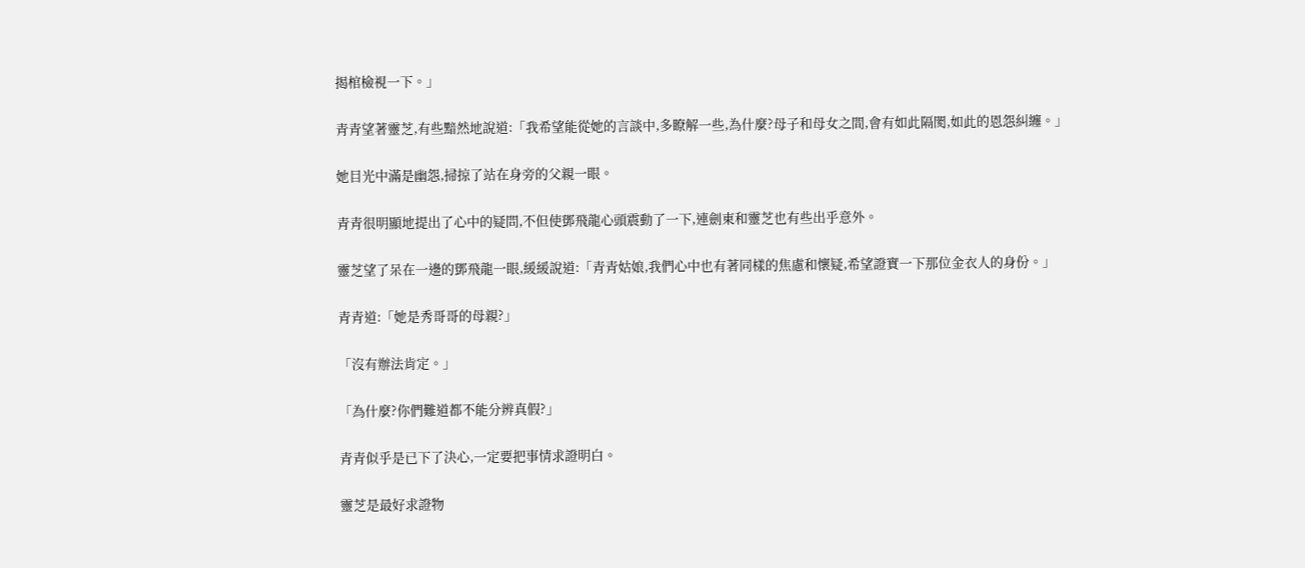揭棺檢視一下。」

青青望著靈芝,有些黯然地說道:「我希望能從她的言談中,多瞭解一些,為什麼?母子和母女之間,會有如此隔閡,如此的恩怨糾纏。」

她目光中滿是幽怨,掃掠了站在身旁的父親一眼。

青青很明顯地提出了心中的疑問,不但使鄧飛龍心頭震動了一下,連劍東和靈芝也有些出乎意外。

靈芝望了呆在一邊的鄧飛龍一眼,緩緩說道:「青青姑娘,我們心中也有著同樣的焦慮和懷疑,希望證實一下那位金衣人的身份。」

青青道:「她是秀哥哥的母親?」

「沒有辦法肯定。」

「為什麼?你們難道都不能分辨真假?」

青青似乎是已下了決心,一定要把事情求證明白。

靈芝是最好求證物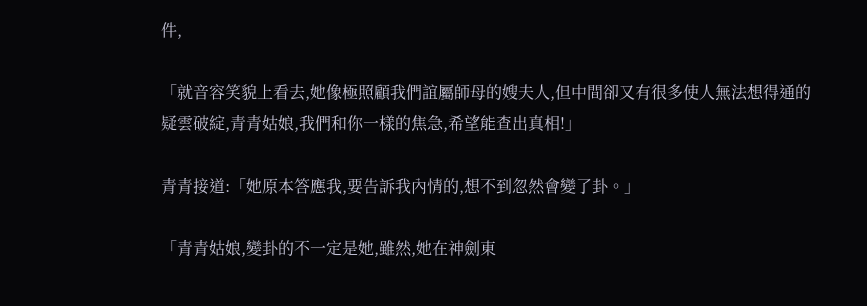件,

「就音容笑貌上看去,她像極照顧我們誼屬師母的嫂夫人,但中間卻又有很多使人無法想得通的疑雲破綻,青青姑娘,我們和你一樣的焦急,希望能查出真相!」

青青接道:「她原本答應我,要告訴我內情的,想不到忽然會變了卦。」

「青青姑娘,變卦的不一定是她,雖然,她在神劍東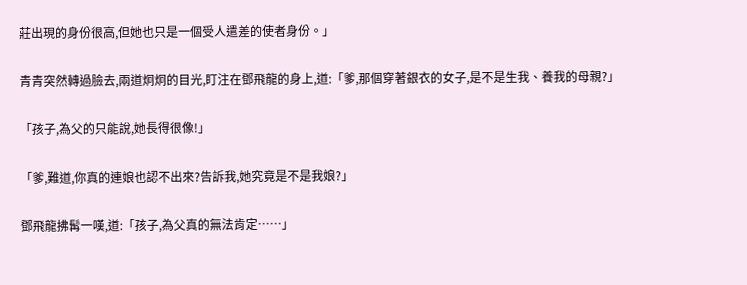莊出現的身份很高,但她也只是一個受人遣差的使者身份。」

青青突然轉過臉去,兩道炯炯的目光,盯注在鄧飛龍的身上,道:「爹,那個穿著銀衣的女子,是不是生我、養我的母親?」

「孩子,為父的只能說,她長得很像!」

「爹,難道,你真的連娘也認不出來?告訴我,她究竟是不是我娘?」

鄧飛龍拂髯一嘆,道:「孩子,為父真的無法肯定……」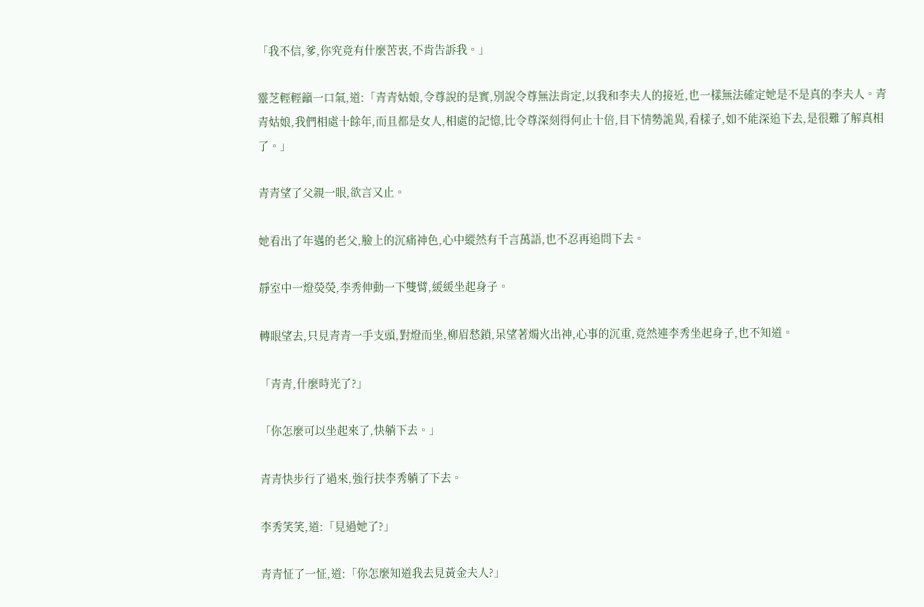「我不信,爹,你究竟有什麼苦衷,不肯告訴我。」

靈芝輕輕籲一口氣,道:「青青姑娘,令尊說的是實,別說令尊無法肯定,以我和李夫人的接近,也一樣無法確定她是不是真的李夫人。青青姑娘,我們相處十餘年,而且都是女人,相處的記憶,比令尊深刻得何止十倍,目下情勢詭異,看樣子,如不能深追下去,是很難了解真相了。」

青青望了父親一眼,欲言又止。

她看出了年邁的老父,臉上的沉痛神色,心中縱然有千言萬語,也不忍再追問下去。

靜室中一燈熒熒,李秀伸動一下雙臂,緩緩坐起身子。

轉眼望去,只見青青一手支頭,對燈而坐,柳眉愁鎖,呆望著燭火出神,心事的沉重,竟然連李秀坐起身子,也不知道。

「青青,什麼時光了?」

「你怎麼可以坐起來了,快躺下去。」

青青快步行了過來,強行扶李秀躺了下去。

李秀笑笑,道:「見過她了?」

青青怔了一怔,道:「你怎麼知道我去見黃金夫人?」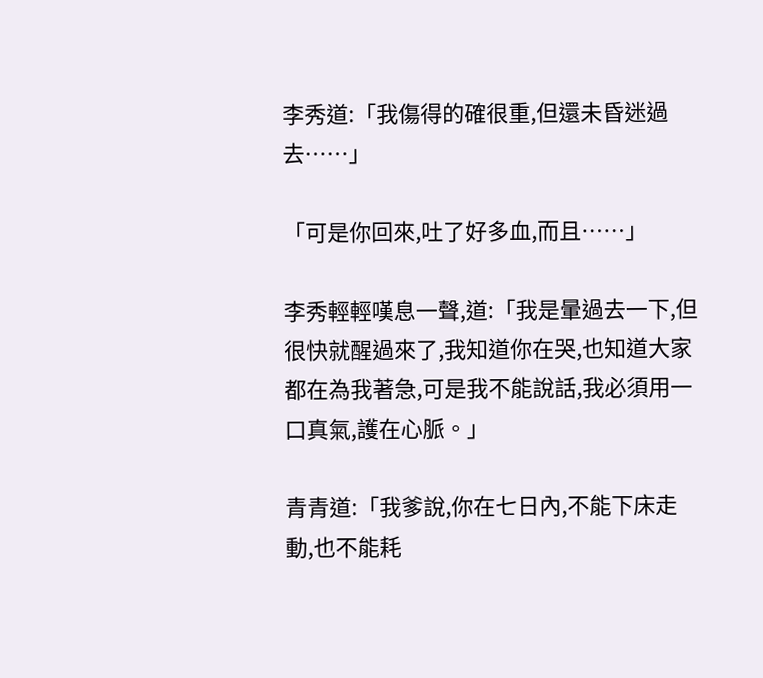李秀道:「我傷得的確很重,但還未昏迷過去……」

「可是你回來,吐了好多血,而且……」

李秀輕輕嘆息一聲,道:「我是暈過去一下,但很快就醒過來了,我知道你在哭,也知道大家都在為我著急,可是我不能說話,我必須用一口真氣,護在心脈。」

青青道:「我爹說,你在七日內,不能下床走動,也不能耗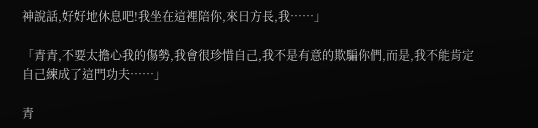神說話,好好地休息吧!我坐在這裡陪你,來日方長,我……」

「青青,不要太擔心我的傷勢,我會很珍惜自己,我不是有意的欺騙你們,而是,我不能肯定自己練成了這門功夫……」

青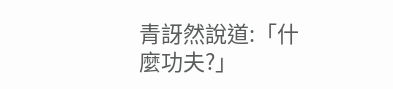青訝然說道:「什麼功夫?」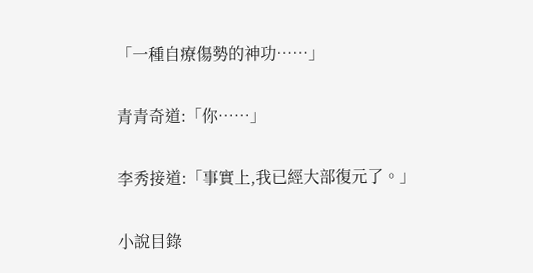「一種自療傷勢的神功……」

青青奇道:「你……」

李秀接道:「事實上,我已經大部復元了。」

小說目錄